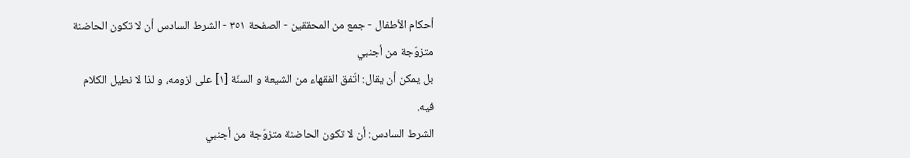أحكام الأطفال - جمع من المحققين - الصفحة ٣٥١ - الشرط السادس أن لا تكون الحاضنة متزوّجة من أجنبي
بل يمكن أن يقال: اتّفق الفقهاء من الشيعة و السنّة [١] على لزومه، و لذا لا نطيل الكلام فيه.
الشرط السادس: أن لا تكون الحاضنة متزوّجة من أجنبي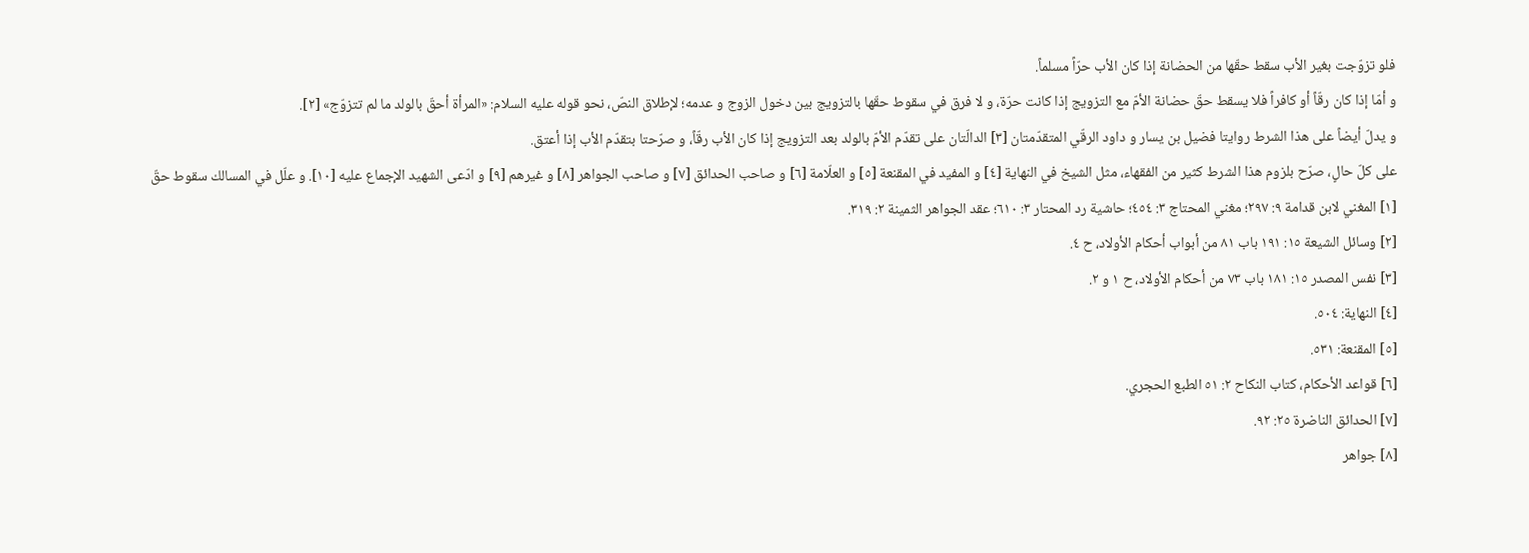فلو تزوّجت بغير الأب سقط حقّها من الحضانة إذا كان الأب حرّاً مسلماً.
و أمّا إذا كان رقّاً أو كافراً فلا يسقط حقّ حضانة الأمّ مع التزويج إذا كانت حرّة، و لا فرق في سقوط حقّها بالتزويج بين دخول الزوج و عدمه؛ لإطلاق النصّ، نحو قوله عليه السلام: «المرأة أحقّ بالولد ما لم تتزوّج» [٢].
و يدلّ أيضاً على هذا الشرط روايتا فضيل بن يسار و داود الرقّي المتقدّمتان [٣] الدالّتان على تقدّم الأمّ بالولد بعد التزويج إذا كان الأب رقّاً، و صرّحتا بتقدّم الأب إذا أعتق.
على كلّ حالٍ، صرّح بلزوم هذا الشرط كثير من الفقهاء، مثل الشيخ في النهاية [٤] و المفيد في المقنعة [٥] و العلّامة [٦] و صاحب الحدائق [٧] و صاحب الجواهر [٨] و غيرهم [٩] و ادّعى الشهيد الإجماع عليه [١٠]. و علّل في المسالك سقوط حقّ
[١] المغني لابن قدامة ٩: ٢٩٧؛ مغني المحتاج ٣: ٤٥٤؛ حاشية رد المحتار ٣: ٦١٠؛ عقد الجواهر الثمينة ٢: ٣١٩.
[٢] وسائل الشيعة ١٥: ١٩١ باب ٨١ من أبواب أحكام الأولاد، ح ٤.
[٣] نفس المصدر ١٥: ١٨١ باب ٧٣ من أحكام الأولاد، ح ١ و ٢.
[٤] النهاية: ٥٠٤.
[٥] المقنعة: ٥٣١.
[٦] قواعد الأحكام، كتاب النكاح ٢: ٥١ الطبع الحجري.
[٧] الحدائق الناضرة ٢٥: ٩٢.
[٨] جواهر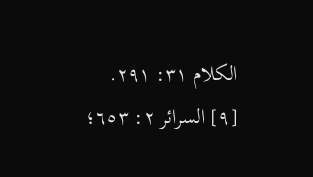الكلام ٣١: ٢٩١.
[٩] السرائر ٢: ٦٥٣؛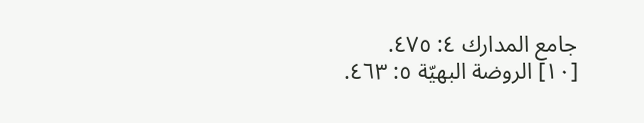جامع المدارك ٤: ٤٧٥.
[١٠] الروضة البهيّة ٥: ٤٦٣.